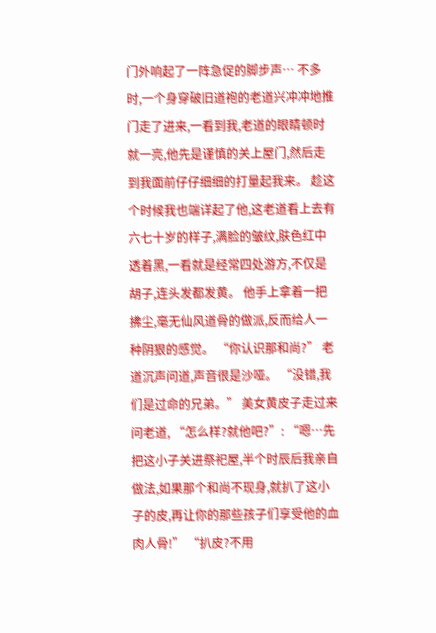门外响起了一阵急促的脚步声… 不多时,一个身穿破旧道袍的老道兴冲冲地推门走了进来,一看到我,老道的眼睛顿时就一亮,他先是谨慎的关上屋门,然后走到我面前仔仔细细的打量起我来。 趁这个时候我也端详起了他,这老道看上去有六七十岁的样子,满脸的皱纹,肤色红中透着黑,一看就是经常四处游方,不仅是胡子,连头发都发黄。 他手上拿着一把拂尘,毫无仙风道骨的做派,反而给人一种阴狠的感觉。 “你认识那和尚?” 老道沉声问道,声音很是沙哑。 “没错,我们是过命的兄弟。” 美女黄皮子走过来问老道, “怎么样?就他吧?”: “嗯…先把这小子关进祭祀屋,半个时辰后我亲自做法,如果那个和尚不现身,就扒了这小子的皮,再让你的那些孩子们享受他的血肉人骨!” “扒皮?不用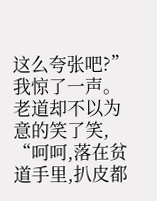这么夸张吧?” 我惊了一声。 老道却不以为意的笑了笑, “呵呵,落在贫道手里,扒皮都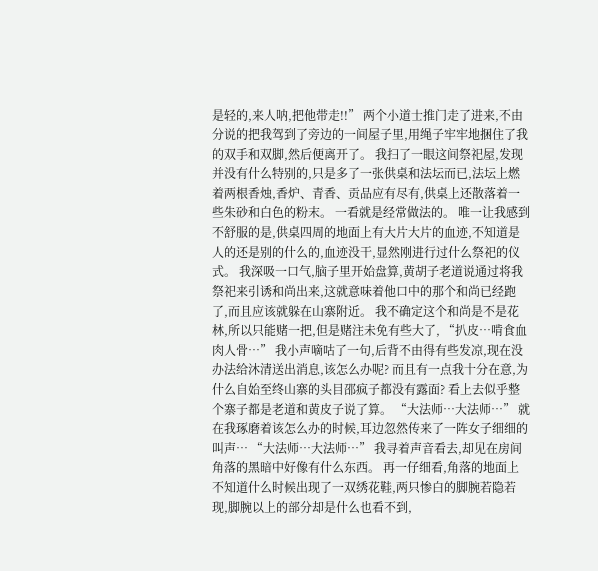是轻的,来人呐,把他带走!!” 两个小道士推门走了进来,不由分说的把我驾到了旁边的一间屋子里,用绳子牢牢地捆住了我的双手和双脚,然后便离开了。 我扫了一眼这间祭祀屋,发现并没有什么特别的,只是多了一张供桌和法坛而已,法坛上燃着两根香烛,香炉、青香、贡品应有尽有,供桌上还散落着一些朱砂和白色的粉末。 一看就是经常做法的。 唯一让我感到不舒服的是,供桌四周的地面上有大片大片的血迹,不知道是人的还是别的什么的,血迹没干,显然刚进行过什么祭祀的仪式。 我深吸一口气,脑子里开始盘算,黄胡子老道说通过将我祭祀来引诱和尚出来,这就意味着他口中的那个和尚已经跑了,而且应该就躲在山寨附近。 我不确定这个和尚是不是花林,所以只能赌一把,但是赌注未免有些大了, “扒皮…啃食血肉人骨…” 我小声嘀咕了一句,后背不由得有些发凉,现在没办法给沐清送出消息,该怎么办呢? 而且有一点我十分在意,为什么自始至终山寨的头目邵疯子都没有露面? 看上去似乎整个寨子都是老道和黄皮子说了算。 “大法师…大法师…” 就在我琢磨着该怎么办的时候,耳边忽然传来了一阵女子细细的叫声… “大法师…大法师…” 我寻着声音看去,却见在房间角落的黑暗中好像有什么东西。 再一仔细看,角落的地面上不知道什么时候出现了一双绣花鞋,两只惨白的脚腕若隐若现,脚腕以上的部分却是什么也看不到,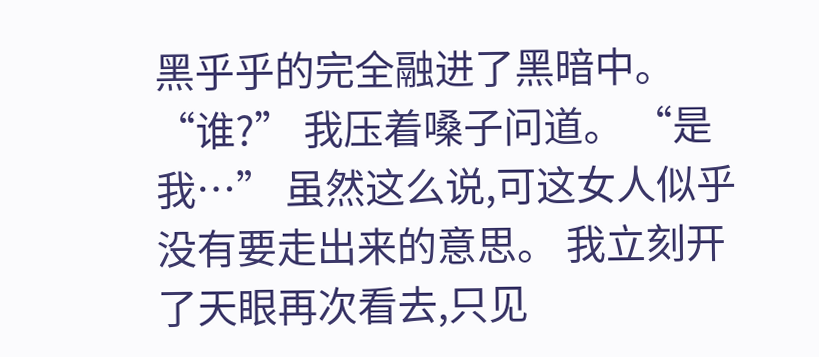黑乎乎的完全融进了黑暗中。 “谁?” 我压着嗓子问道。 “是我…” 虽然这么说,可这女人似乎没有要走出来的意思。 我立刻开了天眼再次看去,只见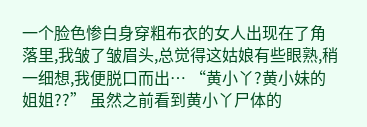一个脸色惨白身穿粗布衣的女人出现在了角落里,我皱了皱眉头,总觉得这姑娘有些眼熟,稍一细想,我便脱口而出… “黄小丫?黄小妹的姐姐??” 虽然之前看到黄小丫尸体的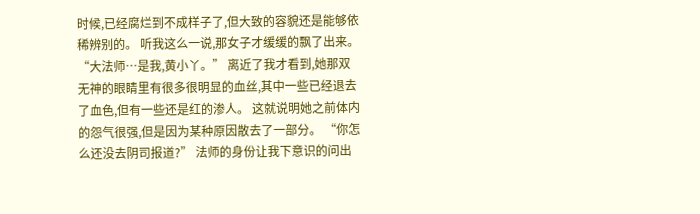时候,已经腐烂到不成样子了,但大致的容貌还是能够依稀辨别的。 听我这么一说,那女子才缓缓的飘了出来。 “大法师…是我,黄小丫。” 离近了我才看到,她那双无神的眼睛里有很多很明显的血丝,其中一些已经退去了血色,但有一些还是红的渗人。 这就说明她之前体内的怨气很强,但是因为某种原因散去了一部分。 “你怎么还没去阴司报道?” 法师的身份让我下意识的问出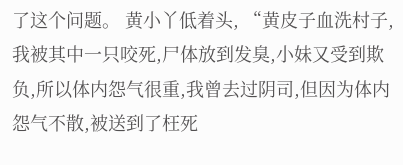了这个问题。 黄小丫低着头, “黄皮子血洗村子,我被其中一只咬死,尸体放到发臭,小妹又受到欺负,所以体内怨气很重,我曾去过阴司,但因为体内怨气不散,被送到了枉死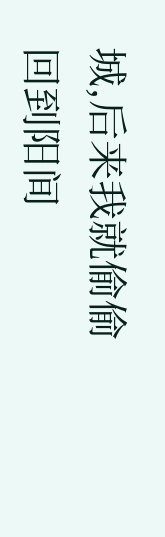城,后来我就偷偷回到阳间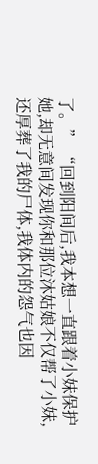了。” “回到阳间后,我本想一直跟着小妹保护她,却无意间发现你和那位沐姑娘不仅帮了小妹,还厚葬了我的尸体,我体内的怨气也因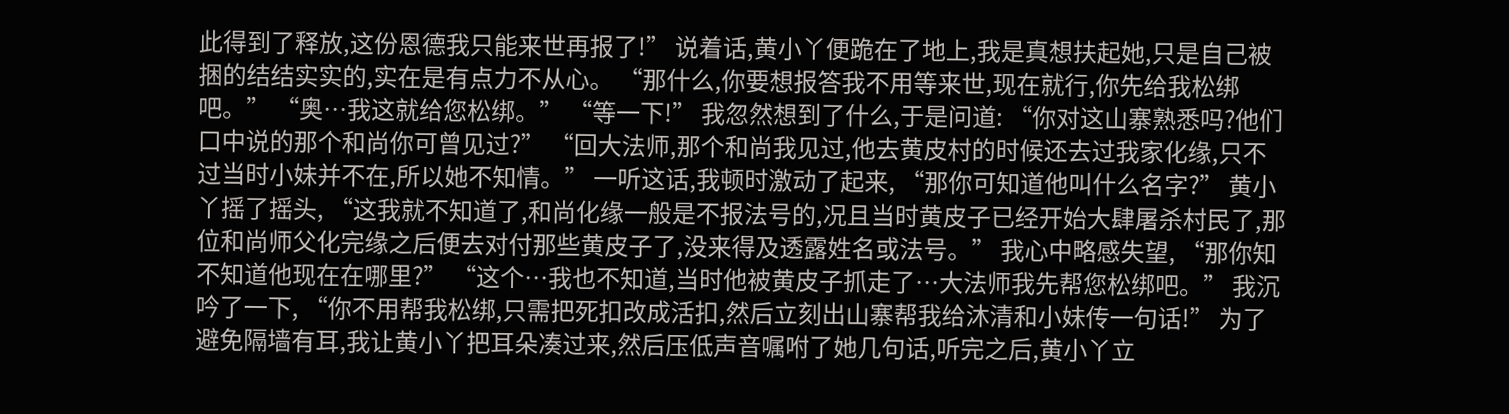此得到了释放,这份恩德我只能来世再报了!” 说着话,黄小丫便跪在了地上,我是真想扶起她,只是自己被捆的结结实实的,实在是有点力不从心。 “那什么,你要想报答我不用等来世,现在就行,你先给我松绑吧。” “奥…我这就给您松绑。” “等一下!” 我忽然想到了什么,于是问道: “你对这山寨熟悉吗?他们口中说的那个和尚你可曾见过?” “回大法师,那个和尚我见过,他去黄皮村的时候还去过我家化缘,只不过当时小妹并不在,所以她不知情。” 一听这话,我顿时激动了起来, “那你可知道他叫什么名字?” 黄小丫摇了摇头, “这我就不知道了,和尚化缘一般是不报法号的,况且当时黄皮子已经开始大肆屠杀村民了,那位和尚师父化完缘之后便去对付那些黄皮子了,没来得及透露姓名或法号。” 我心中略感失望, “那你知不知道他现在在哪里?” “这个…我也不知道,当时他被黄皮子抓走了…大法师我先帮您松绑吧。” 我沉吟了一下, “你不用帮我松绑,只需把死扣改成活扣,然后立刻出山寨帮我给沐清和小妹传一句话!” 为了避免隔墙有耳,我让黄小丫把耳朵凑过来,然后压低声音嘱咐了她几句话,听完之后,黄小丫立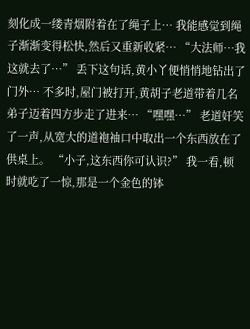刻化成一缕青烟附着在了绳子上… 我能感觉到绳子渐渐变得松快,然后又重新收紧… “大法师…我这就去了…” 丢下这句话,黄小丫便悄悄地钻出了门外… 不多时,屋门被打开,黄胡子老道带着几名弟子迈着四方步走了进来… “嘿嘿…” 老道奸笑了一声,从宽大的道袍袖口中取出一个东西放在了供桌上。 “小子,这东西你可认识?” 我一看,顿时就吃了一惊,那是一个金色的钵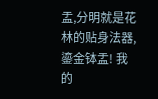盂,分明就是花林的贴身法器,鎏金钵盂! 我的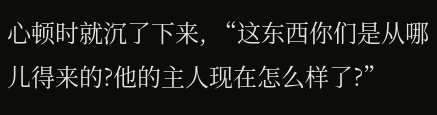心顿时就沉了下来, “这东西你们是从哪儿得来的?他的主人现在怎么样了?”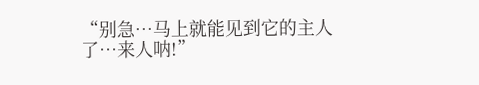“别急…马上就能见到它的主人了…来人呐!”